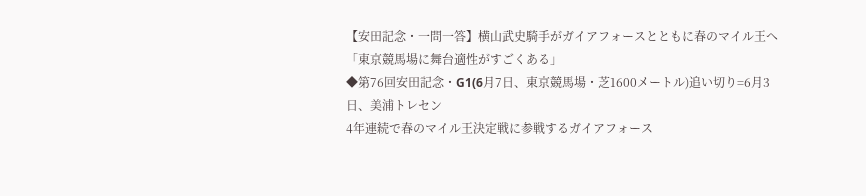【安田記念・一問一答】横山武史騎手がガイアフォースとともに春のマイル王へ 「東京競馬場に舞台適性がすごくある」
◆第76回安田記念・G1(6月7日、東京競馬場・芝1600メートル)追い切り=6月3日、美浦トレセン
4年連続で春のマイル王決定戦に参戦するガイアフォース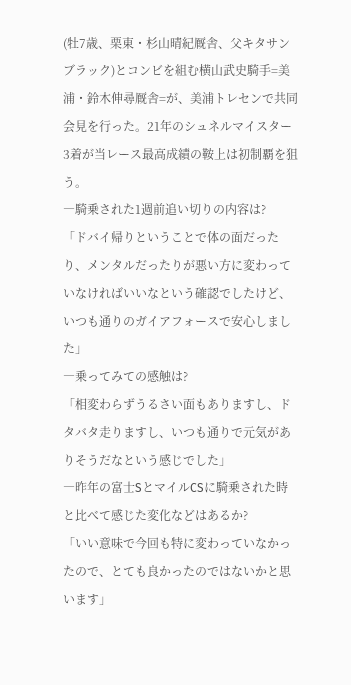(牡7歳、栗東・杉山晴紀厩舎、父キタサンブラック)とコンビを組む横山武史騎手=美浦・鈴木伸尋厩舎=が、美浦トレセンで共同会見を行った。21年のシュネルマイスター3着が当レース最高成績の鞍上は初制覇を狙う。
―騎乗された1週前追い切りの内容は?
「ドバイ帰りということで体の面だったり、メンタルだったりが悪い方に変わっていなければいいなという確認でしたけど、いつも通りのガイアフォースで安心しました」
―乗ってみての感触は?
「相変わらずうるさい面もありますし、ドタバタ走りますし、いつも通りで元気がありそうだなという感じでした」
―昨年の富士SとマイルCSに騎乗された時と比べて感じた変化などはあるか?
「いい意味で今回も特に変わっていなかったので、とても良かったのではないかと思います」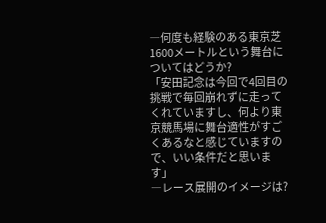―何度も経験のある東京芝1600メートルという舞台についてはどうか?
「安田記念は今回で4回目の挑戦で毎回崩れずに走ってくれていますし、何より東京競馬場に舞台適性がすごくあるなと感じていますので、いい条件だと思います」
―レース展開のイメージは?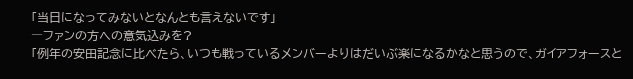「当日になってみないとなんとも言えないです」
―ファンの方への意気込みを?
「例年の安田記念に比べたら、いつも戦っているメンバーよりはだいぶ楽になるかなと思うので、ガイアフォースと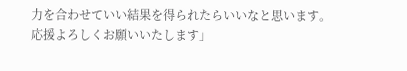力を合わせていい結果を得られたらいいなと思います。応援よろしくお願いいたします」